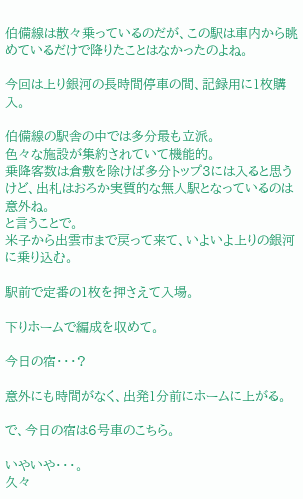伯備線は散々乗っているのだが、この駅は車内から眺めているだけで降りたことはなかったのよね。

今回は上り銀河の長時間停車の間、記録用に1枚購入。

伯備線の駅舎の中では多分最も立派。
色々な施設が集約されていて機能的。
乗降客数は倉敷を除けば多分トップ3には入ると思うけど、出札はおろか実質的な無人駅となっているのは意外ね。
と言うことで。
米子から出雲市まで戻って来て、いよいよ上りの銀河に乗り込む。

駅前で定番の1枚を押さえて入場。

下りホームで編成を収めて。

今日の宿・・・?

意外にも時間がなく、出発1分前にホームに上がる。

で、今日の宿は6号車のこちら。

いやいや・・・。
久々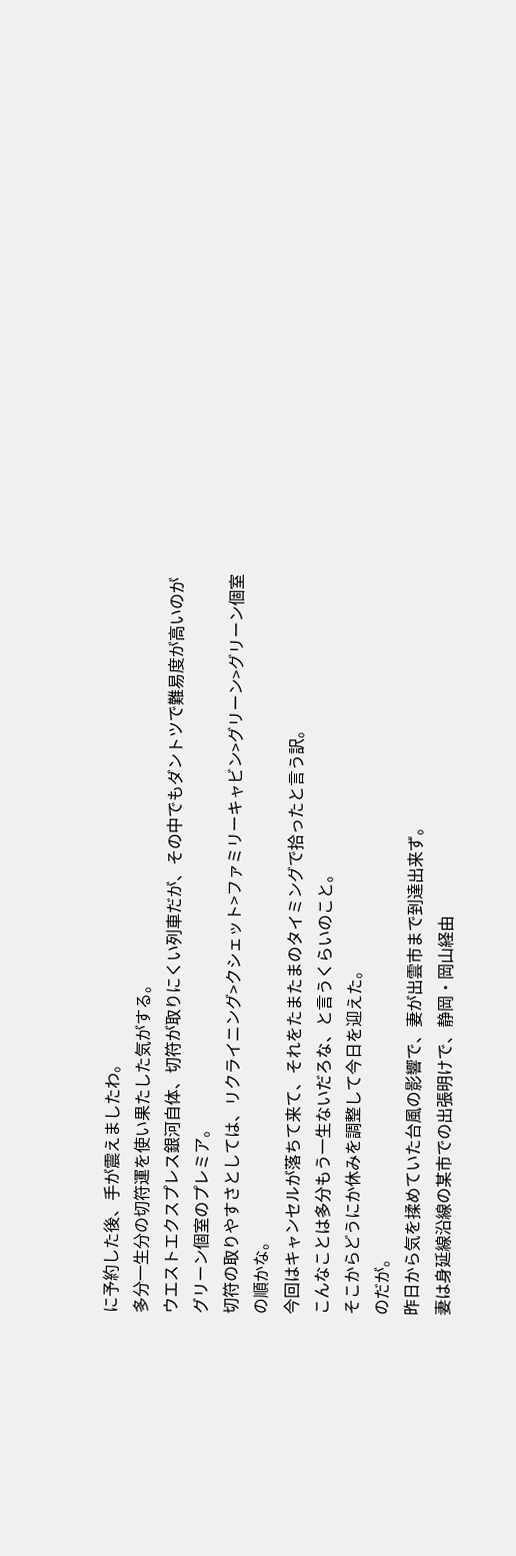に予約した後、手が震えましたわ。
多分一生分の切符運を使い果たした気がする。
ウエストエクスプレス銀河自体、切符が取りにくい列車だが、その中でもダントツで難易度が高いのがグリーン個室のプレミア。
切符の取りやすさとしては、リクライニング>クシェット>ファミリーキャビン>グリーン>グリーン個室の順かな。
今回はキャンセルが落ちて来て、それをたまたまのタイミングで拾ったと言う訳。
こんなことは多分もう一生ないだろな、と言うくらいのこと。
そこからどうにか休みを調整して今日を迎えた。
のだが。
昨日から気を揉めていた台風の影響で、妻が出雲市まで到達出来ず。
妻は身延線沿線の某市での出張明けで、静岡・岡山経由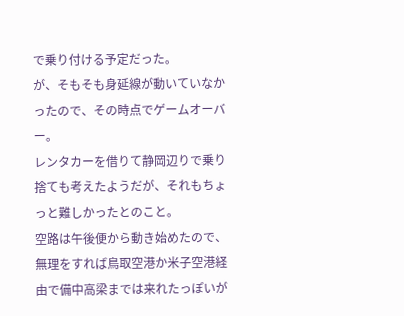で乗り付ける予定だった。
が、そもそも身延線が動いていなかったので、その時点でゲームオーバー。
レンタカーを借りて静岡辺りで乗り捨ても考えたようだが、それもちょっと難しかったとのこと。
空路は午後便から動き始めたので、無理をすれば鳥取空港か米子空港経由で備中高梁までは来れたっぽいが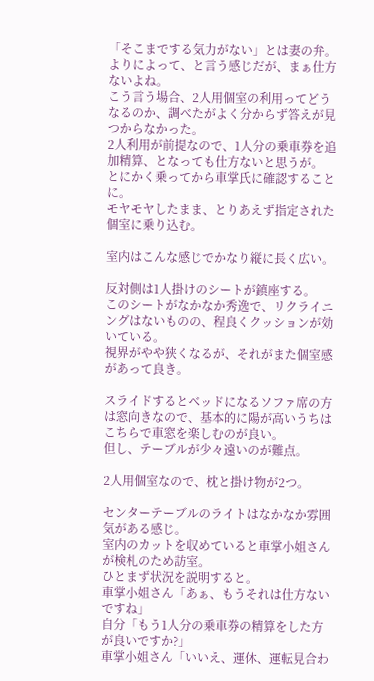「そこまでする気力がない」とは妻の弁。
よりによって、と言う感じだが、まぁ仕方ないよね。
こう言う場合、2人用個室の利用ってどうなるのか、調べたがよく分からず答えが見つからなかった。
2人利用が前提なので、1人分の乗車券を追加精算、となっても仕方ないと思うが。
とにかく乗ってから車掌氏に確認することに。
モヤモヤしたまま、とりあえず指定された個室に乗り込む。

室内はこんな感じでかなり縦に長く広い。

反対側は1人掛けのシートが鎮座する。
このシートがなかなか秀逸で、リクライニングはないものの、程良くクッションが効いている。
視界がやや狭くなるが、それがまた個室感があって良き。

スライドするとベッドになるソファ席の方は窓向きなので、基本的に陽が高いうちはこちらで車窓を楽しむのが良い。
但し、テーブルが少々遠いのが難点。

2人用個室なので、枕と掛け物が2つ。

センターテーブルのライトはなかなか雰囲気がある感じ。
室内のカットを収めていると車掌小姐さんが検札のため訪室。
ひとまず状況を説明すると。
車掌小姐さん「あぁ、もうそれは仕方ないですね」
自分「もう1人分の乗車券の精算をした方が良いですか?」
車掌小姐さん「いいえ、運休、運転見合わ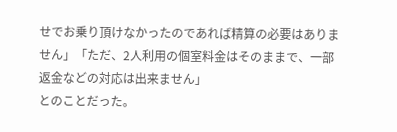せでお乗り頂けなかったのであれば精算の必要はありません」「ただ、2人利用の個室料金はそのままで、一部返金などの対応は出来ません」
とのことだった。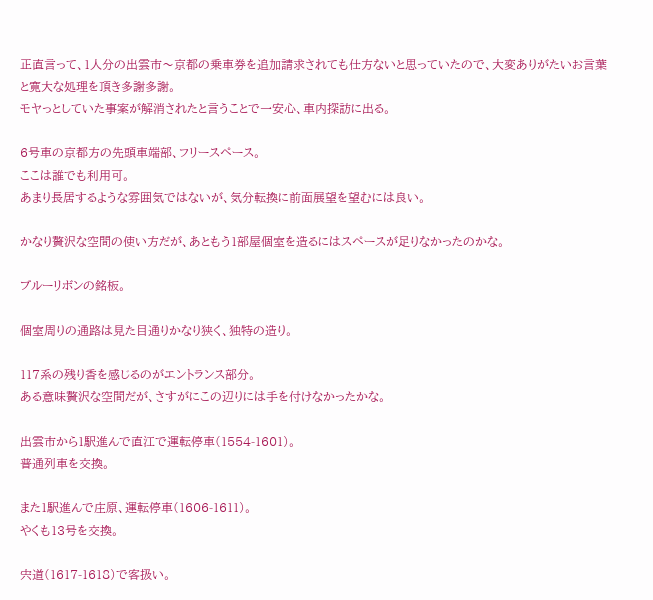正直言って、1人分の出雲市〜京都の乗車券を追加請求されても仕方ないと思っていたので、大変ありがたいお言葉と寛大な処理を頂き多謝多謝。
モヤっとしていた事案が解消されたと言うことで一安心、車内探訪に出る。

6号車の京都方の先頭車端部、フリースペース。
ここは誰でも利用可。
あまり長居するような雰囲気ではないが、気分転換に前面展望を望むには良い。

かなり贅沢な空間の使い方だが、あともう1部屋個室を造るにはスペースが足りなかったのかな。

ブルーリボンの銘板。

個室周りの通路は見た目通りかなり狭く、独特の造り。

117系の残り香を感じるのがエントランス部分。
ある意味贅沢な空間だが、さすがにこの辺りには手を付けなかったかな。

出雲市から1駅進んで直江で運転停車(1554-1601)。
普通列車を交換。

また1駅進んで庄原、運転停車(1606-1611)。
やくも13号を交換。

宍道(1617-1618)で客扱い。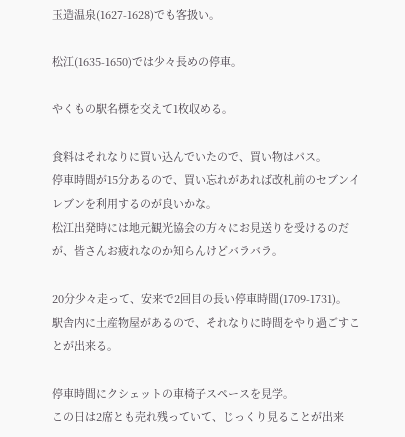玉造温泉(1627-1628)でも客扱い。

松江(1635-1650)では少々長めの停車。

やくもの駅名標を交えて1枚収める。

食料はそれなりに買い込んでいたので、買い物はパス。
停車時間が15分あるので、買い忘れがあれば改札前のセブンイレブンを利用するのが良いかな。
松江出発時には地元観光協会の方々にお見送りを受けるのだが、皆さんお疲れなのか知らんけどバラバラ。

20分少々走って、安来で2回目の長い停車時間(1709-1731)。
駅舎内に土産物屋があるので、それなりに時間をやり過ごすことが出来る。

停車時間にクシェットの車椅子スペースを見学。
この日は2席とも売れ残っていて、じっくり見ることが出来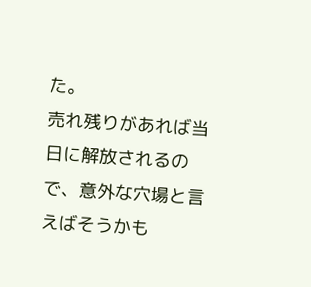た。
売れ残りがあれば当日に解放されるので、意外な穴場と言えばそうかも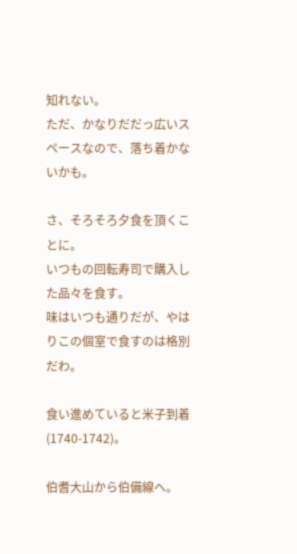知れない。
ただ、かなりだだっ広いスペースなので、落ち着かないかも。

さ、そろそろ夕食を頂くことに。
いつもの回転寿司で購入した品々を食す。
味はいつも通りだが、やはりこの個室で食すのは格別だわ。

食い進めていると米子到着(1740-1742)。

伯耆大山から伯備線へ。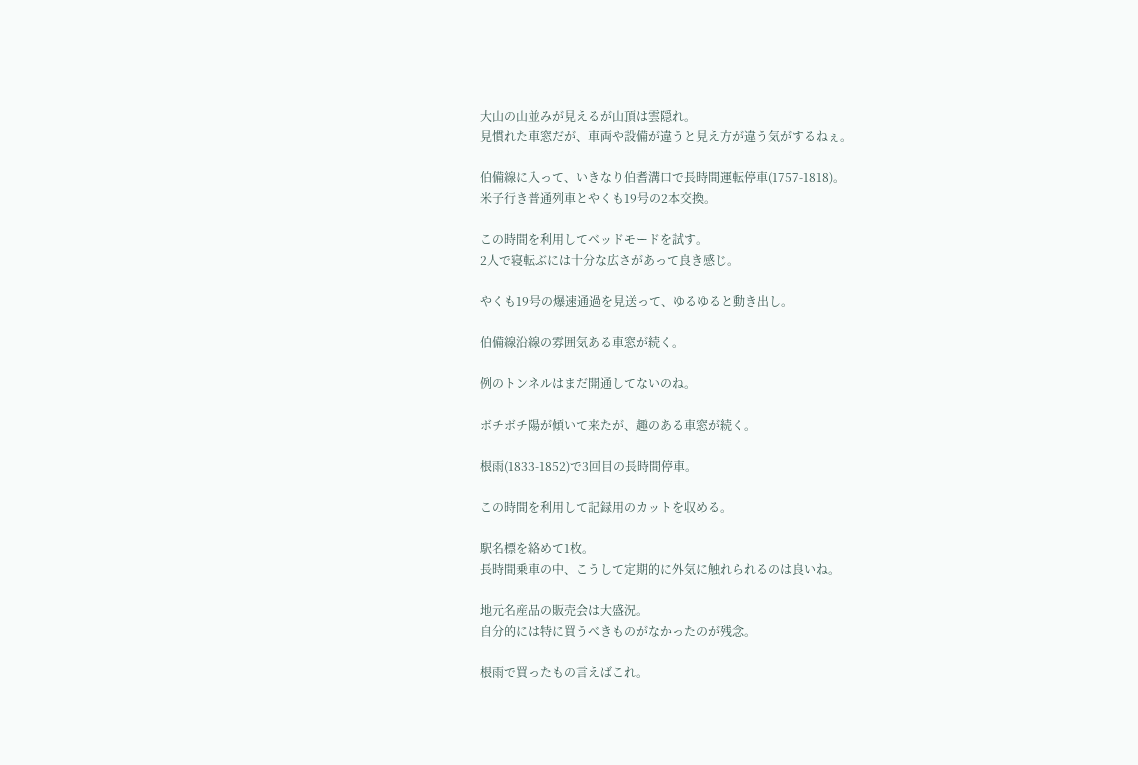大山の山並みが見えるが山頂は雲隠れ。
見慣れた車窓だが、車両や設備が違うと見え方が違う気がするねぇ。

伯備線に入って、いきなり伯耆溝口で長時間運転停車(1757-1818)。
米子行き普通列車とやくも19号の2本交換。

この時間を利用してベッドモードを試す。
2人で寝転ぶには十分な広さがあって良き感じ。

やくも19号の爆速通過を見送って、ゆるゆると動き出し。

伯備線沿線の雰囲気ある車窓が続く。

例のトンネルはまだ開通してないのね。

ボチボチ陽が傾いて来たが、趣のある車窓が続く。

根雨(1833-1852)で3回目の長時間停車。

この時間を利用して記録用のカットを収める。

駅名標を絡めて1枚。
長時間乗車の中、こうして定期的に外気に触れられるのは良いね。

地元名産品の販売会は大盛況。
自分的には特に買うべきものがなかったのが残念。

根雨で買ったもの言えばこれ。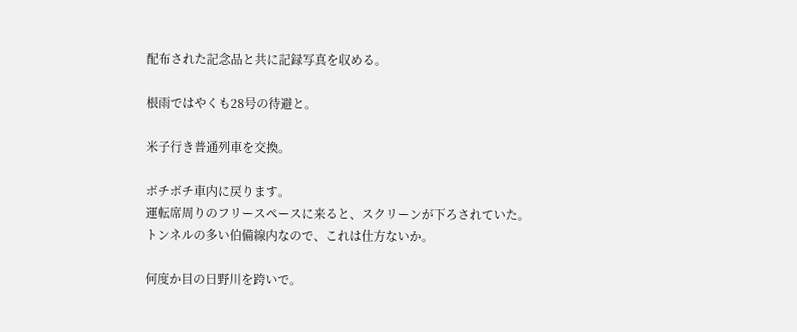配布された記念品と共に記録写真を収める。

根雨ではやくも28号の待避と。

米子行き普通列車を交換。

ボチボチ車内に戻ります。
運転席周りのフリースペースに来ると、スクリーンが下ろされていた。
トンネルの多い伯備線内なので、これは仕方ないか。

何度か目の日野川を跨いで。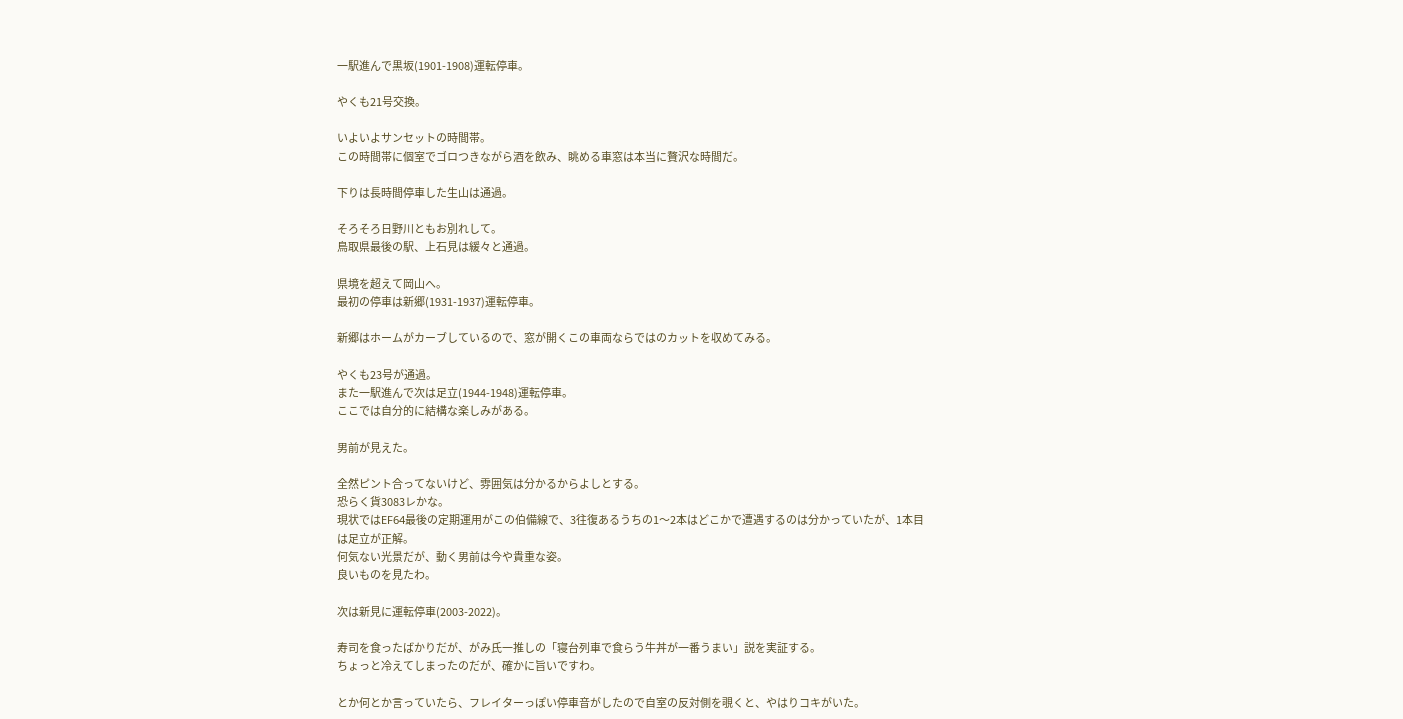一駅進んで黒坂(1901-1908)運転停車。

やくも21号交換。

いよいよサンセットの時間帯。
この時間帯に個室でゴロつきながら酒を飲み、眺める車窓は本当に贅沢な時間だ。

下りは長時間停車した生山は通過。

そろそろ日野川ともお別れして。
鳥取県最後の駅、上石見は緩々と通過。

県境を超えて岡山へ。
最初の停車は新郷(1931-1937)運転停車。

新郷はホームがカーブしているので、窓が開くこの車両ならではのカットを収めてみる。

やくも23号が通過。
また一駅進んで次は足立(1944-1948)運転停車。
ここでは自分的に結構な楽しみがある。

男前が見えた。

全然ピント合ってないけど、雰囲気は分かるからよしとする。
恐らく貨3083レかな。
現状ではEF64最後の定期運用がこの伯備線で、3往復あるうちの1〜2本はどこかで遭遇するのは分かっていたが、1本目は足立が正解。
何気ない光景だが、動く男前は今や貴重な姿。
良いものを見たわ。

次は新見に運転停車(2003-2022)。

寿司を食ったばかりだが、がみ氏一推しの「寝台列車で食らう牛丼が一番うまい」説を実証する。
ちょっと冷えてしまったのだが、確かに旨いですわ。

とか何とか言っていたら、フレイターっぽい停車音がしたので自室の反対側を覗くと、やはりコキがいた。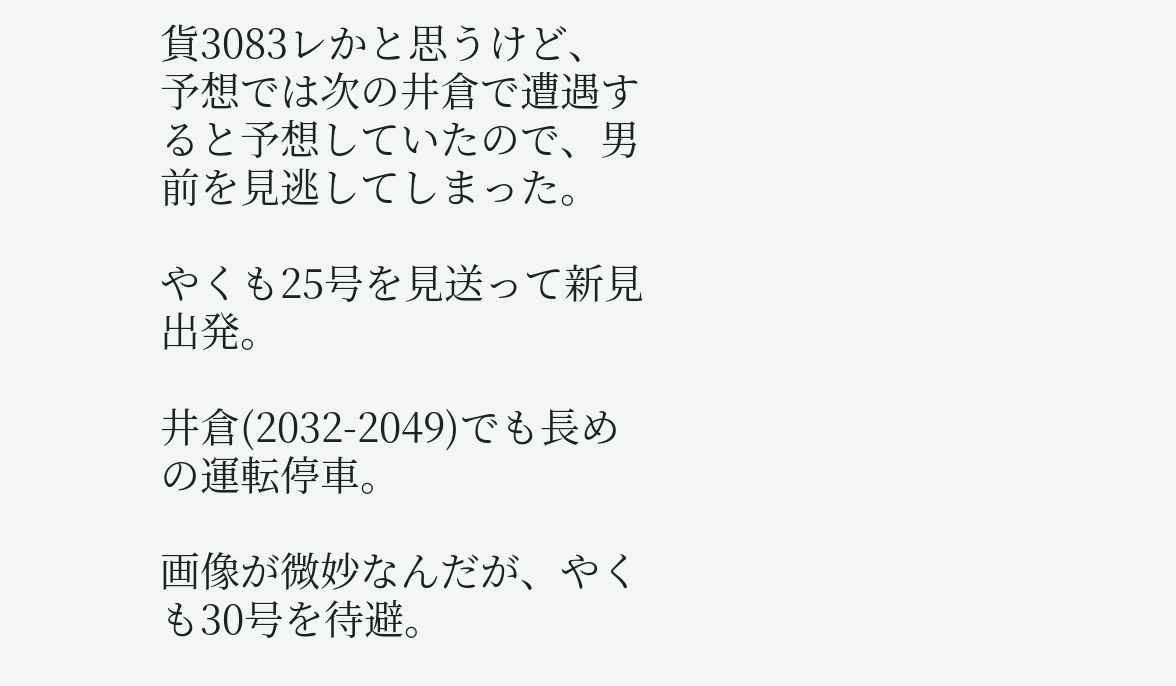貨3083レかと思うけど、予想では次の井倉で遭遇すると予想していたので、男前を見逃してしまった。

やくも25号を見送って新見出発。

井倉(2032-2049)でも長めの運転停車。

画像が微妙なんだが、やくも30号を待避。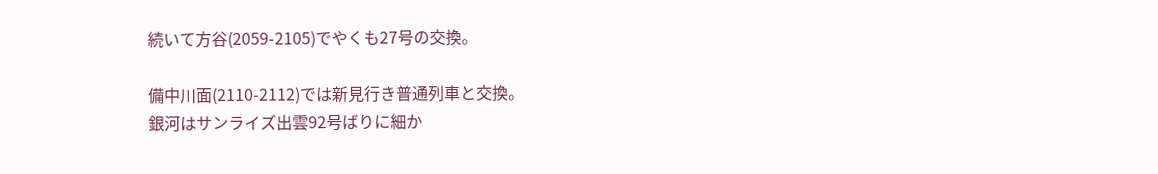続いて方谷(2059-2105)でやくも27号の交換。

備中川面(2110-2112)では新見行き普通列車と交換。
銀河はサンライズ出雲92号ばりに細か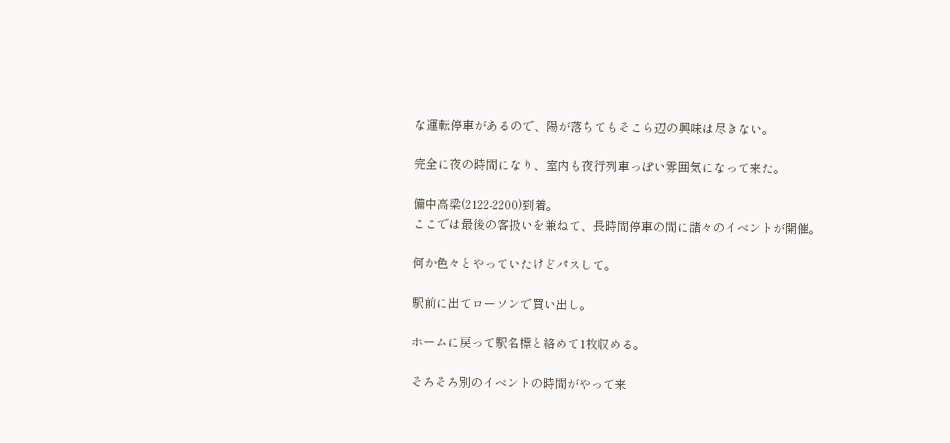な運転停車があるので、陽が落ちてもそこら辺の興味は尽きない。

完全に夜の時間になり、室内も夜行列車っぽい雰囲気になって来た。

備中高梁(2122-2200)到着。
ここでは最後の客扱いを兼ねて、長時間停車の間に諸々のイベントが開催。

何か色々とやっていたけどパスして。

駅前に出てローソンで買い出し。

ホームに戻って駅名標と絡めて1枚収める。

そろそろ別のイベントの時間がやって来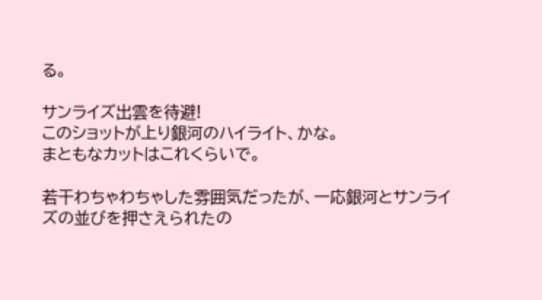る。

サンライズ出雲を待避!
このショットが上り銀河のハイライト、かな。
まともなカットはこれくらいで。

若干わちゃわちゃした雰囲気だったが、一応銀河とサンライズの並びを押さえられたの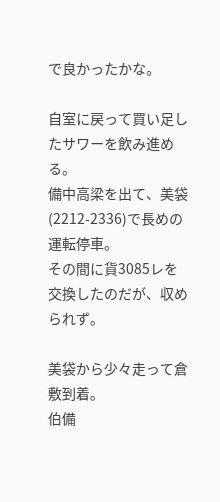で良かったかな。

自室に戻って買い足したサワーを飲み進める。
備中高梁を出て、美袋(2212-2336)で長めの運転停車。
その間に貨3085レを交換したのだが、収められず。

美袋から少々走って倉敷到着。
伯備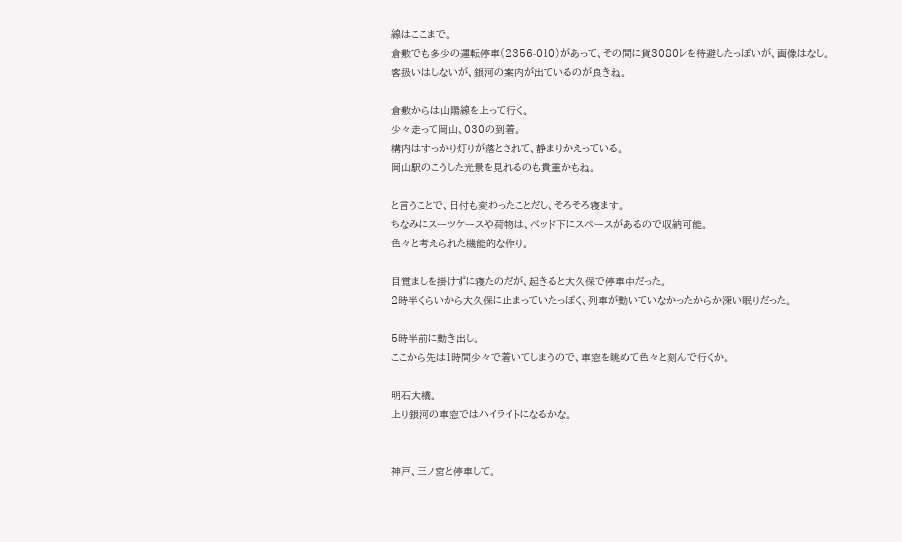線はここまで。
倉敷でも多少の運転停車(2356-010)があって、その間に貨3080レを待避したっぽいが、画像はなし。
客扱いはしないが、銀河の案内が出ているのが良きね。

倉敷からは山陽線を上って行く。
少々走って岡山、030の到着。
構内はすっかり灯りが落とされて、静まりかえっている。
岡山駅のこうした光景を見れるのも貴重かもね。

と言うことで、日付も変わったことだし、そろそろ寝ます。
ちなみにスーツケースや荷物は、ベッド下にスペースがあるので収納可能。
色々と考えられた機能的な作り。

目覚ましを掛けずに寝たのだが、起きると大久保で停車中だった。
2時半くらいから大久保に止まっていたっぽく、列車が動いていなかったからか深い眠りだった。

5時半前に動き出し。
ここから先は1時間少々で着いてしまうので、車窓を眺めて色々と刻んで行くか。

明石大橋。
上り銀河の車窓ではハイライトになるかな。


神戸、三ノ宮と停車して。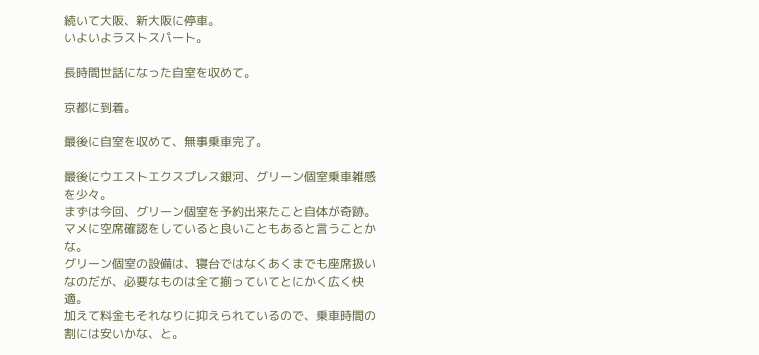続いて大阪、新大阪に停車。
いよいよラストスパート。

長時間世話になった自室を収めて。

京都に到着。

最後に自室を収めて、無事乗車完了。

最後にウエストエクスプレス銀河、グリーン個室乗車雑感を少々。
まずは今回、グリーン個室を予約出来たこと自体が奇跡。
マメに空席確認をしていると良いこともあると言うことかな。
グリーン個室の設備は、寝台ではなくあくまでも座席扱いなのだが、必要なものは全て揃っていてとにかく広く快適。
加えて料金もそれなりに抑えられているので、乗車時間の割には安いかな、と。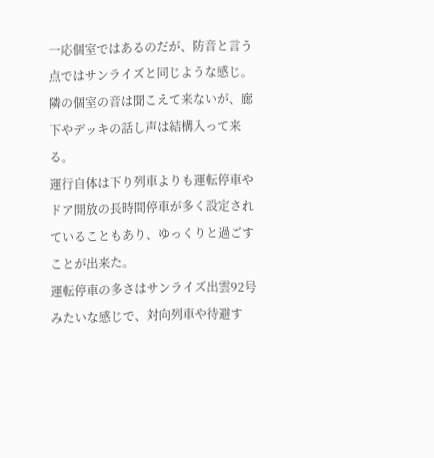一応個室ではあるのだが、防音と言う点ではサンライズと同じような感じ。
隣の個室の音は聞こえて来ないが、廊下やデッキの話し声は結構入って来る。
運行自体は下り列車よりも運転停車やドア開放の長時間停車が多く設定されていることもあり、ゆっくりと過ごすことが出来た。
運転停車の多さはサンライズ出雲92号みたいな感じで、対向列車や待避す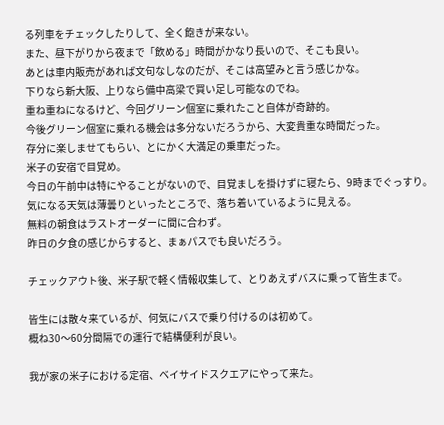る列車をチェックしたりして、全く飽きが来ない。
また、昼下がりから夜まで「飲める」時間がかなり長いので、そこも良い。
あとは車内販売があれば文句なしなのだが、そこは高望みと言う感じかな。
下りなら新大阪、上りなら備中高梁で買い足し可能なのでね。
重ね重ねになるけど、今回グリーン個室に乗れたこと自体が奇跡的。
今後グリーン個室に乗れる機会は多分ないだろうから、大変貴重な時間だった。
存分に楽しませてもらい、とにかく大満足の乗車だった。
米子の安宿で目覚め。
今日の午前中は特にやることがないので、目覚ましを掛けずに寝たら、9時までぐっすり。
気になる天気は薄曇りといったところで、落ち着いているように見える。
無料の朝食はラストオーダーに間に合わず。
昨日の夕食の感じからすると、まぁパスでも良いだろう。

チェックアウト後、米子駅で軽く情報収集して、とりあえずバスに乗って皆生まで。

皆生には散々来ているが、何気にバスで乗り付けるのは初めて。
概ね30〜60分間隔での運行で結構便利が良い。

我が家の米子における定宿、ベイサイドスクエアにやって来た。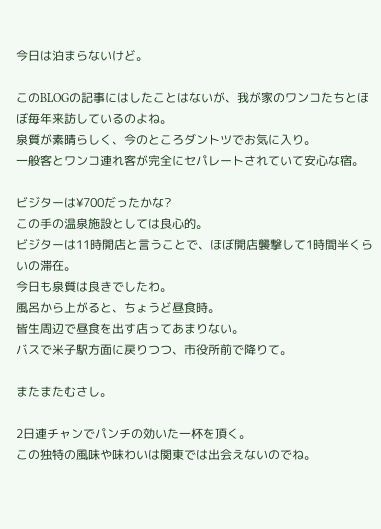今日は泊まらないけど。

このBLOGの記事にはしたことはないが、我が家のワンコたちとほぼ毎年来訪しているのよね。
泉質が素晴らしく、今のところダントツでお気に入り。
一般客とワンコ連れ客が完全にセパレートされていて安心な宿。

ビジターは¥700だったかな?
この手の温泉施設としては良心的。
ビジターは11時開店と言うことで、ほぼ開店襲撃して1時間半くらいの滞在。
今日も泉質は良きでしたわ。
風呂から上がると、ちょうど昼食時。
皆生周辺で昼食を出す店ってあまりない。
バスで米子駅方面に戻りつつ、市役所前で降りて。

またまたむさし。

2日連チャンでパンチの効いた一杯を頂く。
この独特の風味や味わいは関東では出会えないのでね。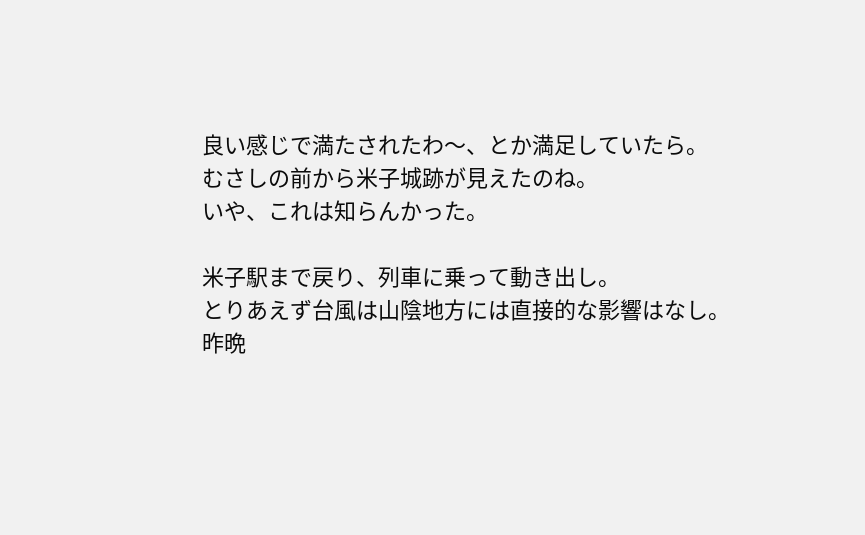良い感じで満たされたわ〜、とか満足していたら。
むさしの前から米子城跡が見えたのね。
いや、これは知らんかった。

米子駅まで戻り、列車に乗って動き出し。
とりあえず台風は山陰地方には直接的な影響はなし。
昨晩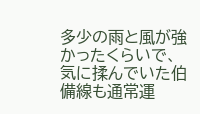多少の雨と風が強かったくらいで、気に揉んでいた伯備線も通常運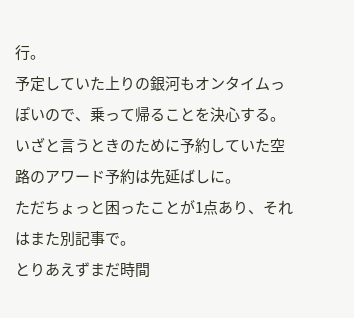行。
予定していた上りの銀河もオンタイムっぽいので、乗って帰ることを決心する。
いざと言うときのために予約していた空路のアワード予約は先延ばしに。
ただちょっと困ったことが1点あり、それはまた別記事で。
とりあえずまだ時間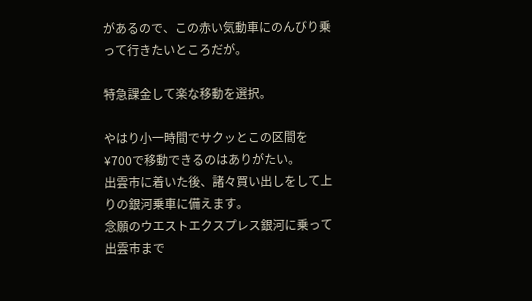があるので、この赤い気動車にのんびり乗って行きたいところだが。

特急課金して楽な移動を選択。

やはり小一時間でサクッとこの区間を¥700で移動できるのはありがたい。
出雲市に着いた後、諸々買い出しをして上りの銀河乗車に備えます。
念願のウエストエクスプレス銀河に乗って出雲市まで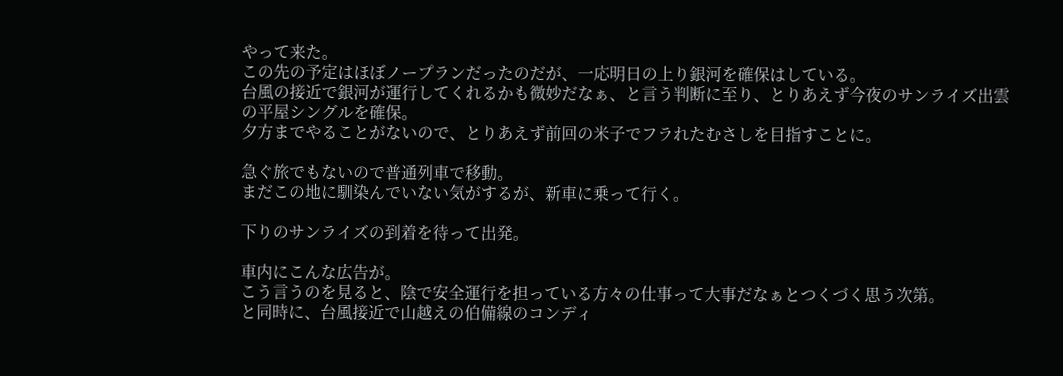やって来た。
この先の予定はほぼノープランだったのだが、一応明日の上り銀河を確保はしている。
台風の接近で銀河が運行してくれるかも微妙だなぁ、と言う判断に至り、とりあえず今夜のサンライズ出雲の平屋シングルを確保。
夕方までやることがないので、とりあえず前回の米子でフラれたむさしを目指すことに。

急ぐ旅でもないので普通列車で移動。
まだこの地に馴染んでいない気がするが、新車に乗って行く。

下りのサンライズの到着を待って出発。

車内にこんな広告が。
こう言うのを見ると、陰で安全運行を担っている方々の仕事って大事だなぁとつくづく思う次第。
と同時に、台風接近で山越えの伯備線のコンディ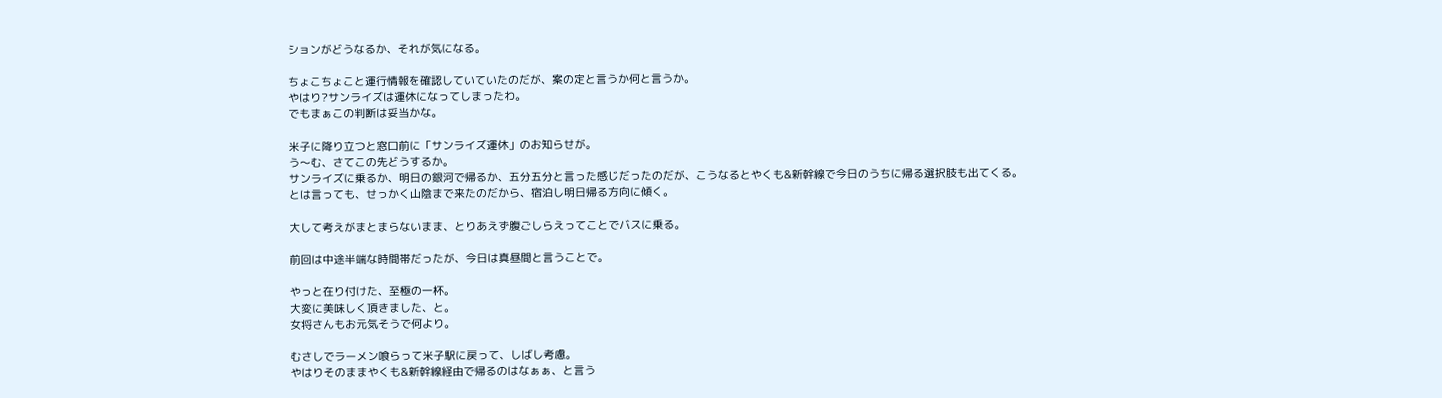ションがどうなるか、それが気になる。

ちょこちょこと運行情報を確認していていたのだが、案の定と言うか何と言うか。
やはり?サンライズは運休になってしまったわ。
でもまぁこの判断は妥当かな。

米子に降り立つと窓口前に「サンライズ運休」のお知らせが。
う〜む、さてこの先どうするか。
サンライズに乗るか、明日の銀河で帰るか、五分五分と言った感じだったのだが、こうなるとやくも&新幹線で今日のうちに帰る選択肢も出てくる。
とは言っても、せっかく山陰まで来たのだから、宿泊し明日帰る方向に傾く。

大して考えがまとまらないまま、とりあえず腹ごしらえってことでバスに乗る。

前回は中途半端な時間帯だったが、今日は真昼間と言うことで。

やっと在り付けた、至極の一杯。
大変に美味しく頂きました、と。
女将さんもお元気そうで何より。

むさしでラーメン喰らって米子駅に戻って、しばし考慮。
やはりそのままやくも&新幹線経由で帰るのはなぁぁ、と言う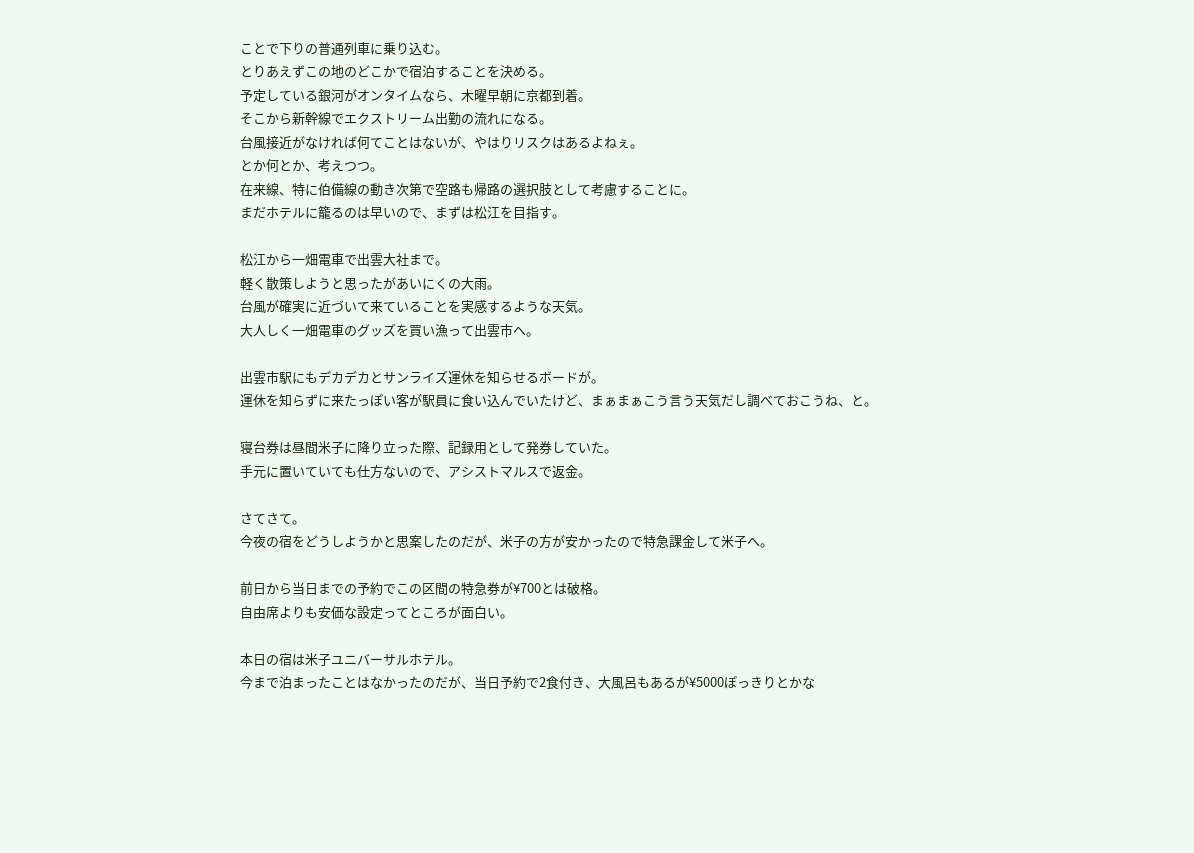ことで下りの普通列車に乗り込む。
とりあえずこの地のどこかで宿泊することを決める。
予定している銀河がオンタイムなら、木曜早朝に京都到着。
そこから新幹線でエクストリーム出勤の流れになる。
台風接近がなければ何てことはないが、やはりリスクはあるよねぇ。
とか何とか、考えつつ。
在来線、特に伯備線の動き次第で空路も帰路の選択肢として考慮することに。
まだホテルに籠るのは早いので、まずは松江を目指す。

松江から一畑電車で出雲大社まで。
軽く散策しようと思ったがあいにくの大雨。
台風が確実に近づいて来ていることを実感するような天気。
大人しく一畑電車のグッズを買い漁って出雲市へ。

出雲市駅にもデカデカとサンライズ運休を知らせるボードが。
運休を知らずに来たっぽい客が駅員に食い込んでいたけど、まぁまぁこう言う天気だし調べておこうね、と。

寝台券は昼間米子に降り立った際、記録用として発券していた。
手元に置いていても仕方ないので、アシストマルスで返金。

さてさて。
今夜の宿をどうしようかと思案したのだが、米子の方が安かったので特急課金して米子へ。

前日から当日までの予約でこの区間の特急券が¥700とは破格。
自由席よりも安価な設定ってところが面白い。

本日の宿は米子ユニバーサルホテル。
今まで泊まったことはなかったのだが、当日予約で2食付き、大風呂もあるが¥5000ぽっきりとかな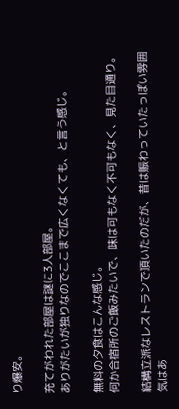り爆安。

充てがわれた部屋は謎に3人部屋。
ありがたいが独りなのでここまで広くなくても、と言う感じ。

無料の夕食はこんな感じ。
何か合宿所のご飯みたいで、味は可もなく不可もなく、見た目通り。

結構立派なレストランで頂いたのだが、昔は賑わっていたっぽい雰囲気はあ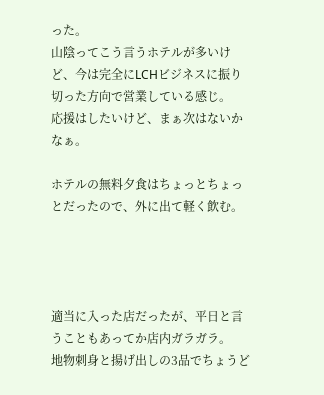った。
山陰ってこう言うホテルが多いけど、今は完全にLCHビジネスに振り切った方向で営業している感じ。
応援はしたいけど、まぁ次はないかなぁ。

ホテルの無料夕食はちょっとちょっとだったので、外に出て軽く飲む。




適当に入った店だったが、平日と言うこともあってか店内ガラガラ。
地物刺身と揚げ出しの3品でちょうど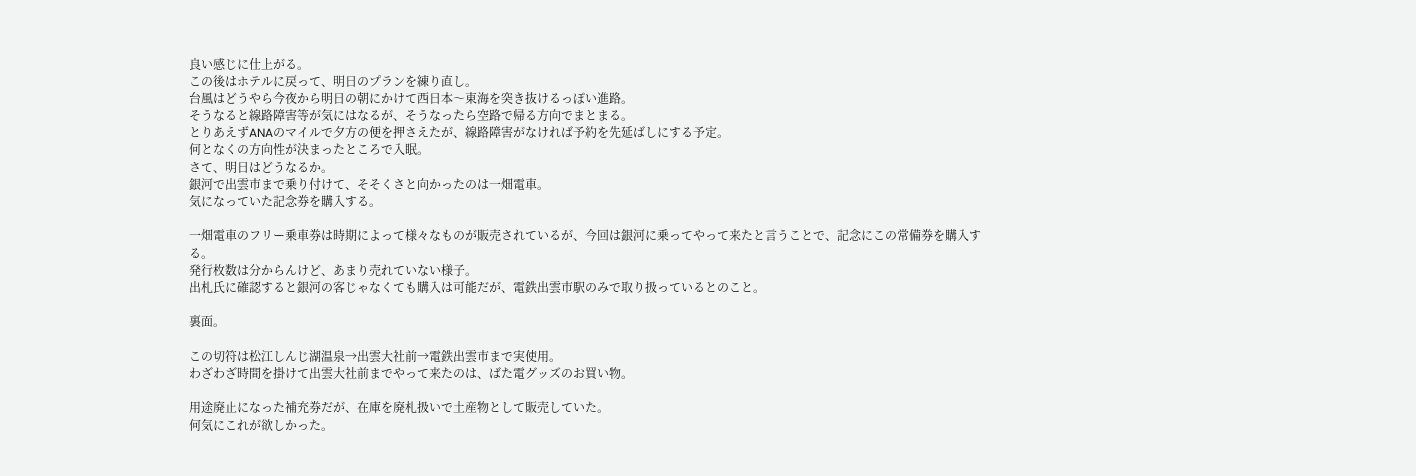良い感じに仕上がる。
この後はホテルに戻って、明日のプランを練り直し。
台風はどうやら今夜から明日の朝にかけて西日本〜東海を突き抜けるっぽい進路。
そうなると線路障害等が気にはなるが、そうなったら空路で帰る方向でまとまる。
とりあえずANAのマイルで夕方の便を押さえたが、線路障害がなければ予約を先延ばしにする予定。
何となくの方向性が決まったところで入眠。
さて、明日はどうなるか。
銀河で出雲市まで乗り付けて、そそくさと向かったのは一畑電車。
気になっていた記念券を購入する。

一畑電車のフリー乗車券は時期によって様々なものが販売されているが、今回は銀河に乗ってやって来たと言うことで、記念にこの常備券を購入する。
発行枚数は分からんけど、あまり売れていない様子。
出札氏に確認すると銀河の客じゃなくても購入は可能だが、電鉄出雲市駅のみで取り扱っているとのこと。

裏面。

この切符は松江しんじ湖温泉→出雲大社前→電鉄出雲市まで実使用。
わざわざ時間を掛けて出雲大社前までやって来たのは、ばた電グッズのお買い物。

用途廃止になった補充券だが、在庫を廃札扱いで土産物として販売していた。
何気にこれが欲しかった。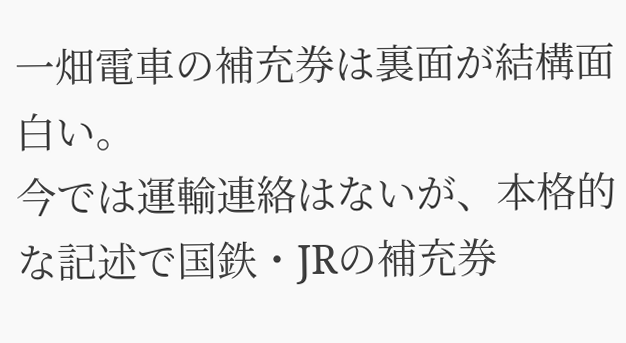一畑電車の補充券は裏面が結構面白い。
今では運輸連絡はないが、本格的な記述で国鉄・JRの補充券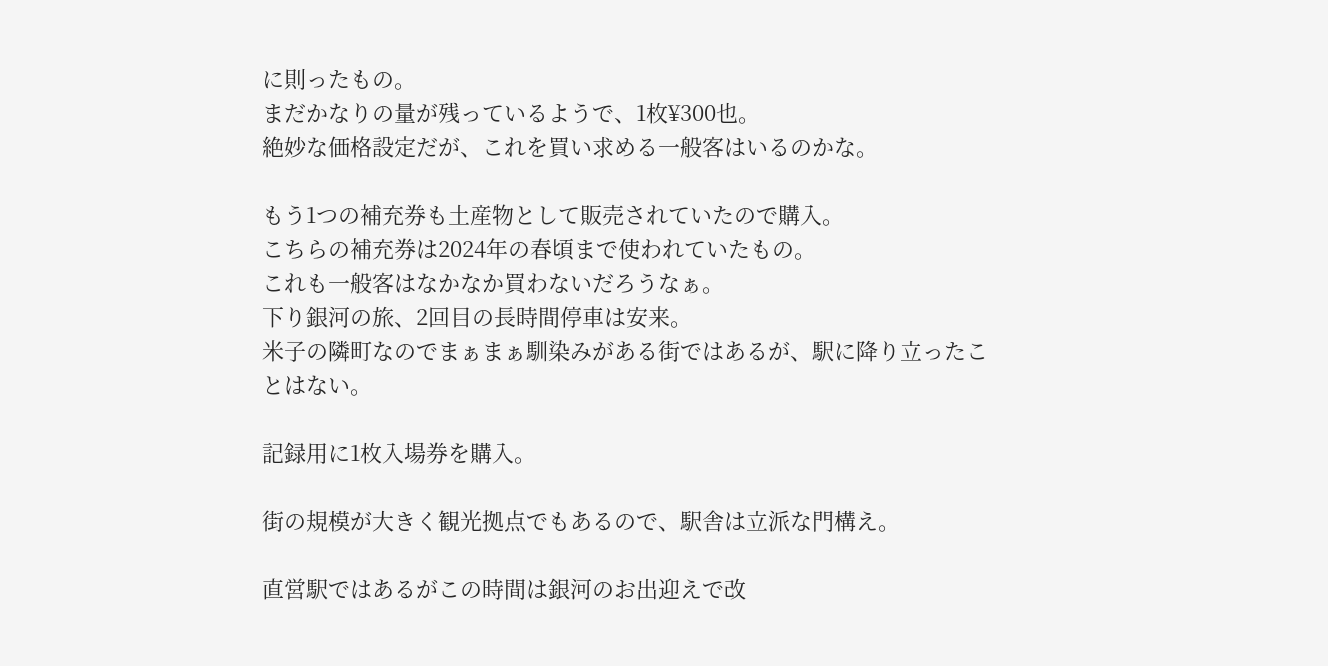に則ったもの。
まだかなりの量が残っているようで、1枚¥300也。
絶妙な価格設定だが、これを買い求める一般客はいるのかな。

もう1つの補充券も土産物として販売されていたので購入。
こちらの補充券は2024年の春頃まで使われていたもの。
これも一般客はなかなか買わないだろうなぁ。
下り銀河の旅、2回目の長時間停車は安来。
米子の隣町なのでまぁまぁ馴染みがある街ではあるが、駅に降り立ったことはない。

記録用に1枚入場券を購入。

街の規模が大きく観光拠点でもあるので、駅舎は立派な門構え。

直営駅ではあるがこの時間は銀河のお出迎えで改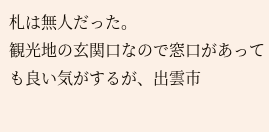札は無人だった。
観光地の玄関口なので窓口があっても良い気がするが、出雲市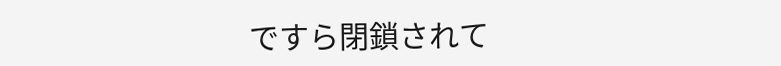ですら閉鎖されて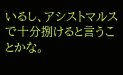いるし、アシストマルスで十分捌けると言うことかな。